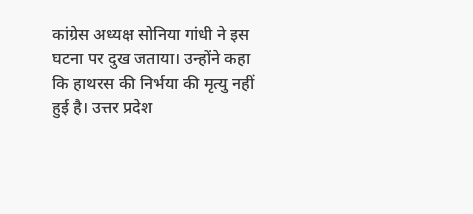कांग्रेस अध्यक्ष सोनिया गांधी ने इस घटना पर दुख जताया। उन्होंने कहा कि हाथरस की निर्भया की मृत्यु नहीं हुई है। उत्तर प्रदेश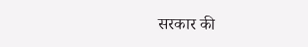सरकार की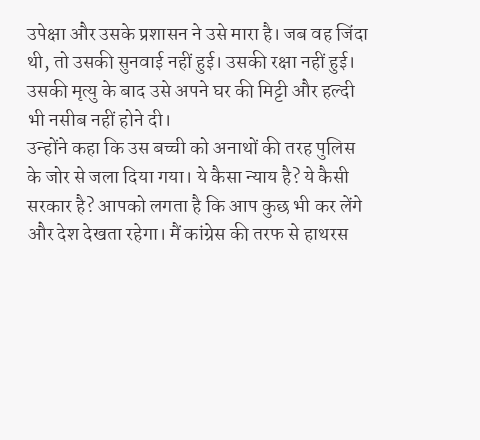उपेक्षा और उसके प्रशासन ने उसे मारा है। जब वह जिंदा थी, तो उसकी सुनवाई नहीं हुई। उसकी रक्षा नहीं हुई। उसकी मृत्यु के बाद उसे अपने घर की मिट्टी और हल्दी भी नसीब नहीं होने दी।
उन्होंने कहा कि उस बच्ची को अनाथों की तरह पुलिस के जोर से जला दिया गया। ये कैसा न्याय है? ये कैसी सरकार है? आपको लगता है कि आप कुछ भी कर लेंगे और देश देखता रहेगा। मैं कांग्रेस की तरफ से हाथरस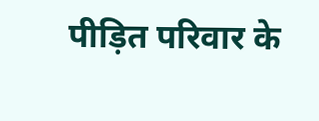पीड़ित परिवार के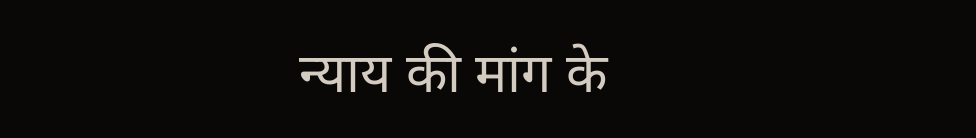न्याय की मांग के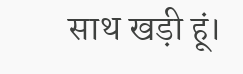साथ खड़ी हूं।